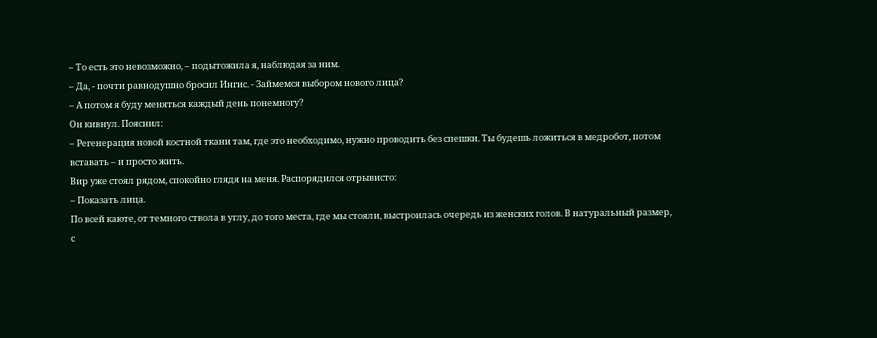– То есть это невозможно, – подытожила я, наблюдая за ним.
– Да, - почти равнодушно бросил Ингис. - Займемся выбором нового лица?
– А потом я буду меняться каждый день понемногу?
Он кивнул. Пояснил:
– Регенерация новой костной ткани там, где это необходимо, нужно проводить без спешки. Ты будешь ложиться в медробот, потом вставать – и просто жить.
Вир уже стоял рядом, спокойно глядя на меня. Распорядился отрывисто:
– Показать лица.
По всей каюте, от темного ствола в углу, до того места, где мы стояли, выстроилась очередь из женских голов. В натуральный размер, с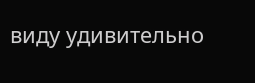виду удивительно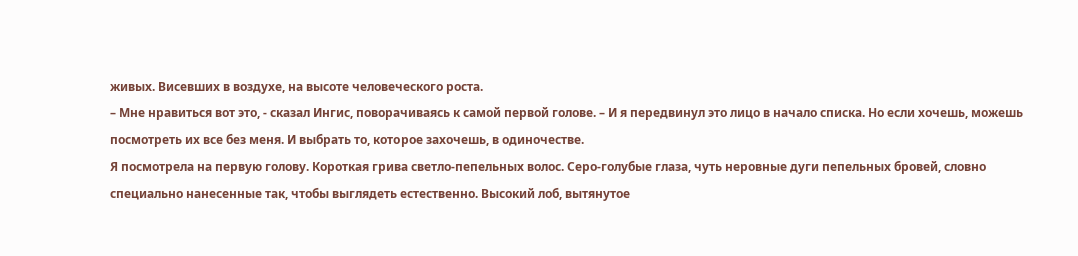живых. Висевших в воздухе, на высоте человеческого роста.
– Мне нравиться вот это, - сказал Ингис, поворачиваясь к самой первой голове. – И я передвинул это лицо в начало списка. Но если хочешь, можешь посмотреть их все без меня. И выбрать то, котoрое захочешь, в одиночестве.
Я посмотрела на первую голову. Короткая грива светло-пепельных волос. Серо-голубые глаза, чуть неровные дуги пепельных бровей, словно специально нанесенные так, чтобы выглядеть естественно. Высокий лоб, вытянутое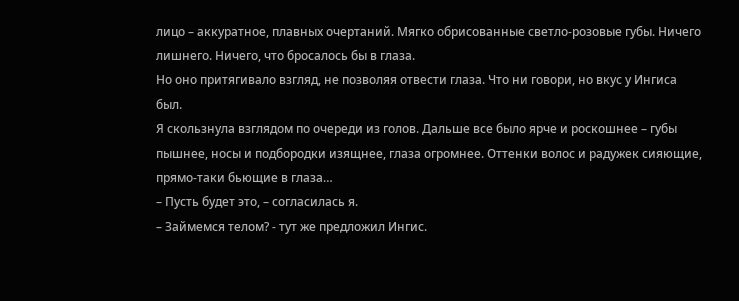лицо – аккуратное, плавных очертаний. Мягко обрисованные светло-розовые губы. Ничего лишнего. Ничего, что бросалось бы в глаза.
Но оно притягивало взгляд, не позволяя отвести глаза. Что ни говори, но вкус у Ингиса был.
Я скользнула взглядом по очереди из голов. Дальше все было ярче и роскошнее – губы пышнее, носы и подбородки изящнее, глаза огромнее. Оттенки волос и радужек сияющие, прямо-таки бьющие в глаза…
– Пусть будет это, – согласилась я.
– Займемся телом? - тут же предложил Ингис.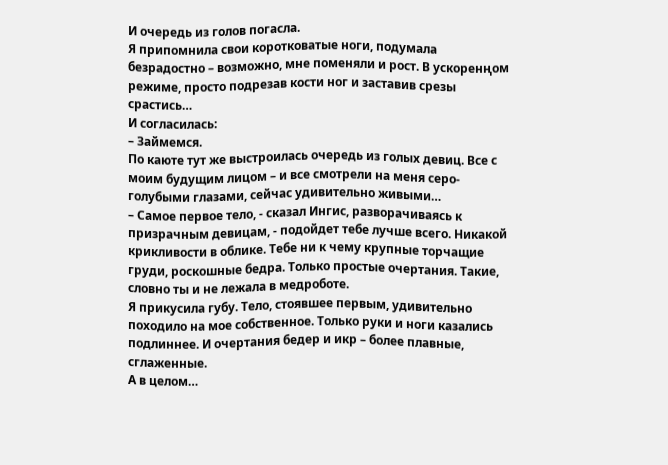И очередь из голов погасла.
Я припомнила свои коротковатые ноги, подумала безрадостно – возможно, мне поменяли и рост. В ускоренңом режиме, просто подрезав кости ног и заставив срезы срастись…
И согласилась:
– Займемся.
По каюте тут же выстроилась очередь из голых девиц. Все с моим будущим лицом – и все смотрели на меня серо-голубыми глазами, сейчас удивительно живыми…
– Самое первое тело, - сказал Ингис, разворачиваясь к призрачным девицам, - подойдет тебе лучше всего. Никакой крикливости в облике. Тебе ни к чему крупные торчащие груди, роскошные бедра. Только простые очертания. Такие, словно ты и не лежала в медроботе.
Я прикусила губу. Тело, стоявшее первым, удивительно походило на мое собственное. Только руки и ноги казались подлиннее. И очертания бедер и икр – более плавные, сглаженные.
А в целом…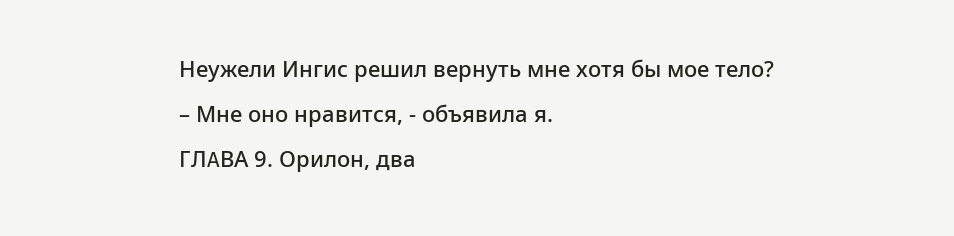Неужели Ингис решил вернуть мне хотя бы мое тело?
– Мне оно нравится, - объявила я.
ГЛΑВА 9. Орилон, два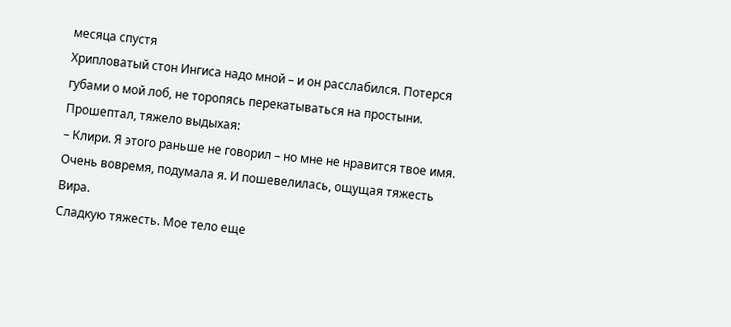месяца спустя
Хрипловатый стон Ингиса надо мной – и он расслабился. Потерся губами о мой лоб, не торопясь перекатываться на простыни. Прошептал, тяжело выдыхая:
– Клири. Я этого раньше не говорил – но мне не нравится твое имя.
Очень вовремя, подумала я. И пошевелилась, ощущая тяжесть Вира.
Сладкую тяжесть. Мое тело еще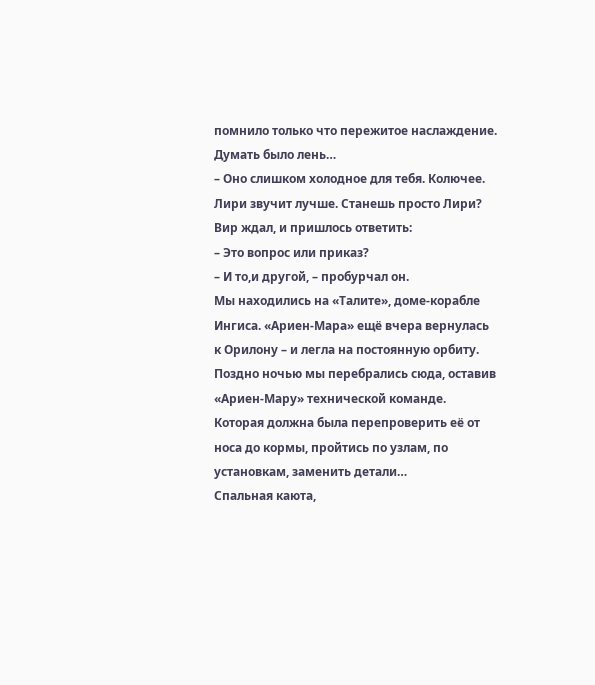помнило только что пережитое наслаждение. Думать было лень…
– Оно слишком холодное для тебя. Колючее. Лири звучит лучше. Станешь просто Лири?
Вир ждал, и пришлось ответить:
– Это вопрос или приказ?
– И то,и другой, – пробурчал он.
Мы находились на «Талите», доме-корабле Ингиса. «Ариен-Мара» ещё вчера вернулась к Орилону – и легла на постоянную орбиту. Поздно ночью мы перебрались сюда, оставив «Ариен-Мару» технической команде. Которая должна была перепроверить её от носа до кормы, пройтись по узлам, по установкам, заменить детали…
Спальная каюта,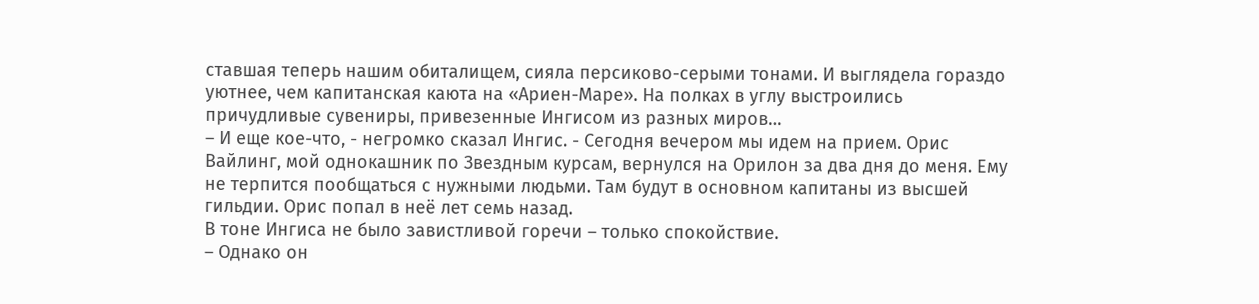ставшая теперь нашим обиталищем, сияла персиково-серыми тонами. И выглядела гораздо уютнее, чем капитанская каюта на «Ариен-Маре». На полках в углу выстроились причудливые сувениры, привезенные Ингисом из разных миров…
– И еще кое-что, - негромко сказал Ингис. - Сегодня вечером мы идем на прием. Орис Вайлинг, мой однокашник по Звездным курсам, вернулся на Орилон за два дня до меня. Ему не терпится пообщаться с нужными людьми. Там будут в основном капитаны из высшей гильдии. Орис попал в неё лет семь назад.
В тоне Ингиса не было завистливой горечи – только спокойствие.
– Однако он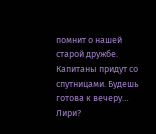помнит о нашей старой дружбе. Капитаны придут сo спутницами. Будешь готова к вечеру… Лири?